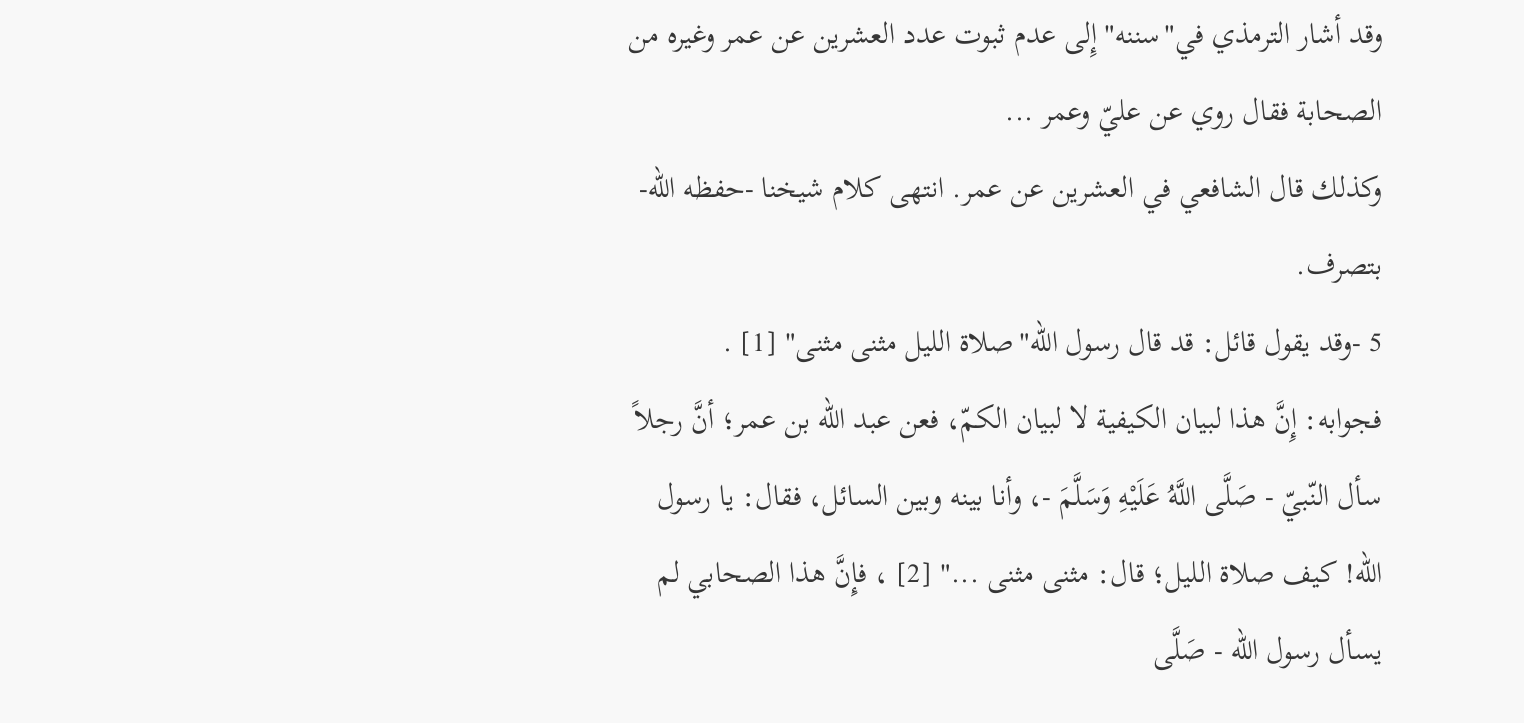وقد أشار الترمذي في"سننه"إِلى عدم ثبوت عدد العشرين عن عمر وغيره من الصحابة فقال روي عن عليّ وعمر ...
وكذلك قال الشافعي في العشرين عن عمر. انتهى كلام شيخنا -حفظه الله- بتصرف.
5 -وقد يقول قائل: قد قال رسول الله"صلاة الليل مثنى مثنى" [1] .
فجوابه: إِنَّ هذا لبيان الكيفية لا لبيان الكمّ، فعن عبد الله بن عمر؛ أنَّ رجلاً سأل النّبيّ - صَلَّى اللَّهُ عَلَيْهِ وَسَلَّمَ -، وأنا بينه وبين السائل، فقال: يا رسول الله! كيف صلاة الليل؛ قال: مثنى مثنى ..." [2] ، فإِنَّ هذا الصحابي لم يسأل رسول الله - صَلَّى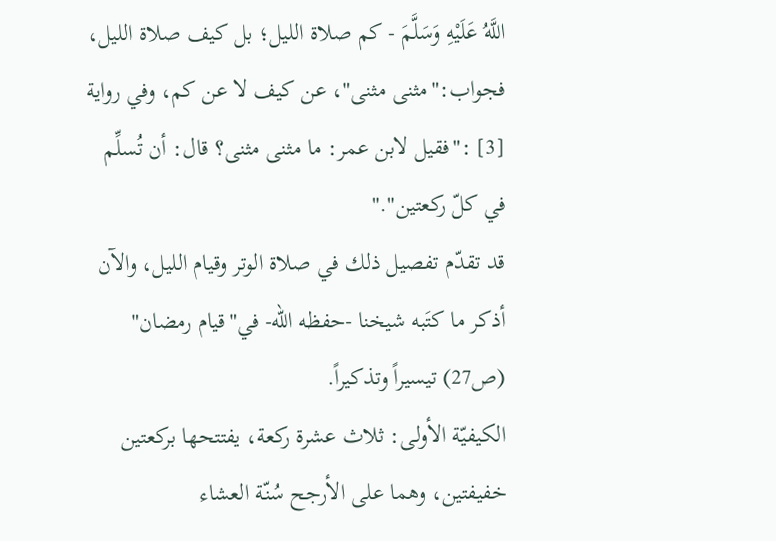اللَّهُ عَلَيْهِ وَسَلَّمَ - كم صلاة الليل؛ بل كيف صلاة الليل، فجواب:"مثنى مثنى"، عن كيف لا عن كم، وفي رواية [3] :"فقيل لابن عمر: ما مثنى مثنى؟ قال: أن تُسلِّم في كلّ ركعتين"."
قد تقدّم تفصيل ذلك في صلاة الوتر وقيام الليل، والآن أذكر ما كتَبه شيخنا -حفظه الله- في"قيام رمضان" (ص27) تيسيراً وتذكيراً.
الكيفيّة الأولى: ثلاث عشرة ركعة، يفتتحها بركعتين خفيفتين، وهما على الأرجح سُنّة العشاء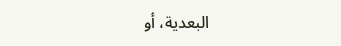البعدية، أو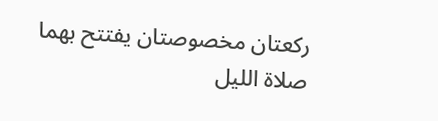ركعتان مخصوصتان يفتتح بهما صلاة الليل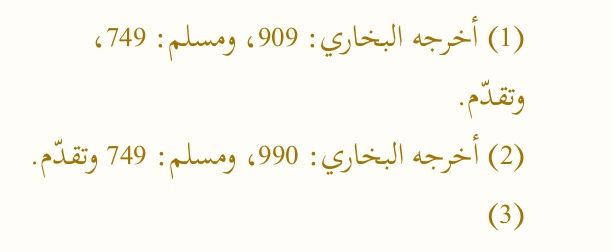(1) أخرجه البخاري: 909، ومسلم: 749، وتقدّم.
(2) أخرجه البخاري: 990، ومسلم: 749 وتقدّم.
(3)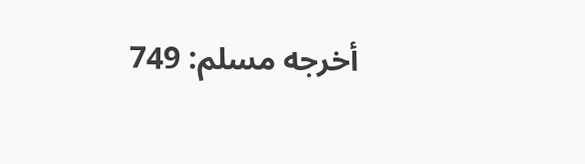أخرجه مسلم: 749